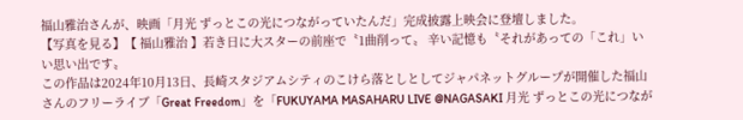福山雅治さんが、映画「月光 ずっとこの光につながっていたんだ」完成披露上映会に登壇しました。
【写真を見る】【 福山雅治 】若き日に大スターの前座で〝1曲削って〟 辛い記憶も〝それがあっての「これ」いい思い出です〟
この作品は2024年10月13日、長崎スタジアムシティのこけら落としとしてジャパネットグループが開催した福山さんのフリーライブ「Great Freedom」を「FUKUYAMA MASAHARU LIVE @NAGASAKI 月光 ずっとこの光につなが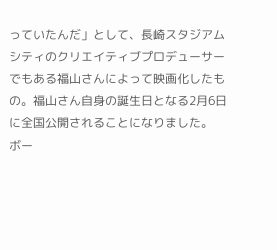っていたんだ」として、長崎スタジアムシティのクリエイティブプロデューサーでもある福山さんによって映画化したもの。福山さん自身の誕生日となる2月6日に全国公開されることになりました。
ボー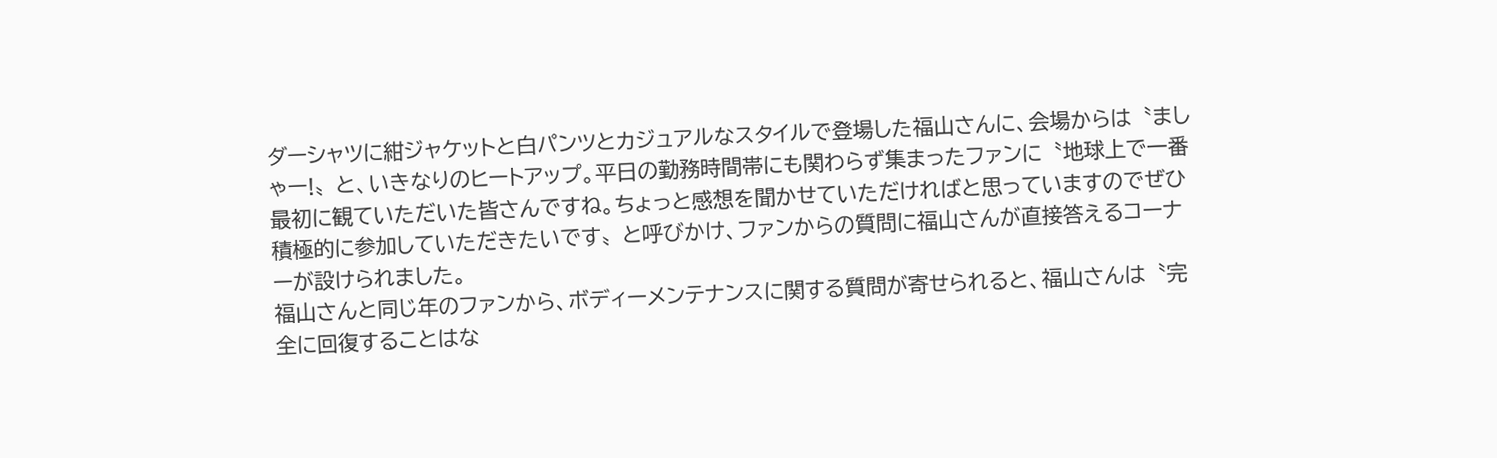ダーシャツに紺ジャケットと白パンツとカジュアルなスタイルで登場した福山さんに、会場からは〝ましゃー!〟と、いきなりのヒートアップ。平日の勤務時間帯にも関わらず集まったファンに〝地球上で一番最初に観ていただいた皆さんですね。ちょっと感想を聞かせていただければと思っていますのでぜひ積極的に参加していただきたいです〟と呼びかけ、ファンからの質問に福山さんが直接答えるコーナーが設けられました。
福山さんと同じ年のファンから、ボディーメンテナンスに関する質問が寄せられると、福山さんは〝完全に回復することはな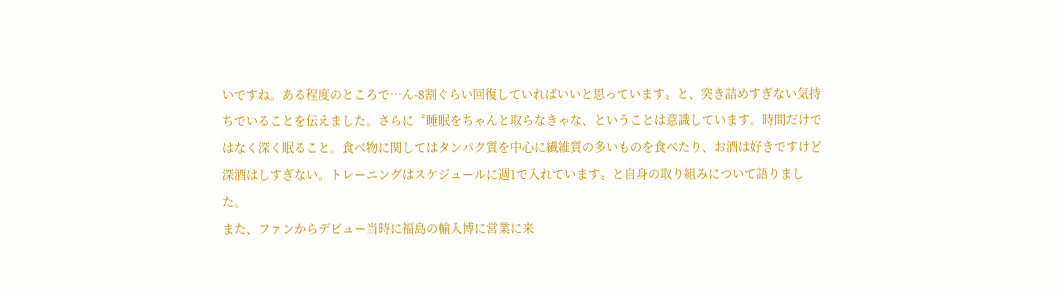いですね。ある程度のところで…ん-8割ぐらい回復していればいいと思っています〟と、突き詰めすぎない気持ちでいることを伝えました。さらに〝睡眠をちゃんと取らなきゃな、ということは意識しています。時間だけではなく深く眠ること。食べ物に関してはタンパク質を中心に繊維質の多いものを食べたり、お酒は好きですけど深酒はしすぎない。トレーニングはスケジュールに週1で入れています〟と自身の取り組みについて語りました。
また、ファンからデビュー当時に福島の輸入博に営業に来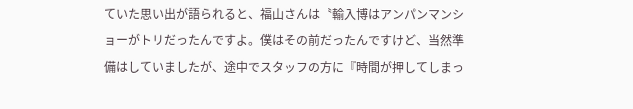ていた思い出が語られると、福山さんは〝輸入博はアンパンマンショーがトリだったんですよ。僕はその前だったんですけど、当然準備はしていましたが、途中でスタッフの方に『時間が押してしまっ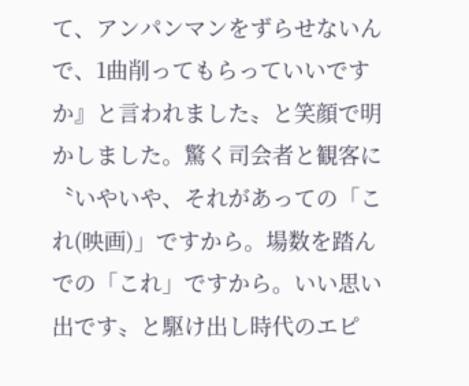て、アンパンマンをずらせないんで、1曲削ってもらっていいですか』と言われました〟と笑顔で明かしました。驚く司会者と観客に〝いやいや、それがあっての「これ(映画)」ですから。場数を踏んでの「これ」ですから。いい思い出です〟と駆け出し時代のエピ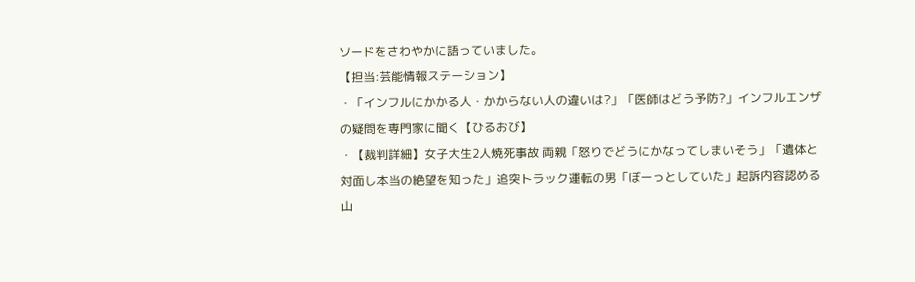ソードをさわやかに語っていました。
【担当:芸能情報ステーション】
・「インフルにかかる人・かからない人の違いは?」「医師はどう予防?」インフルエンザの疑問を専門家に聞く【ひるおび】
・【裁判詳細】女子大生2人焼死事故 両親「怒りでどうにかなってしまいそう」「遺体と対面し本当の絶望を知った」追突トラック運転の男「ぼーっとしていた」起訴内容認める 山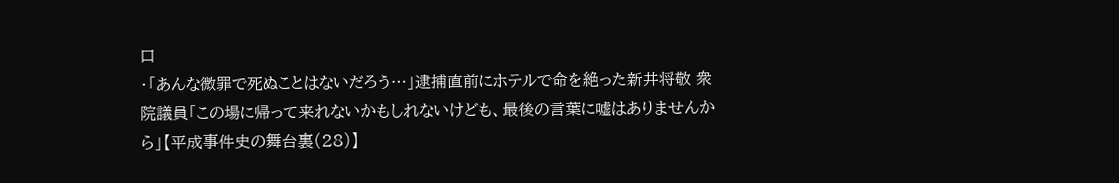口
・「あんな微罪で死ぬことはないだろう…」逮捕直前にホテルで命を絶った新井将敬 衆院議員「この場に帰って来れないかもしれないけども、最後の言葉に嘘はありませんから」【平成事件史の舞台裏(28)】